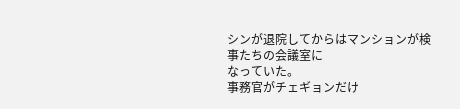シンが退院してからはマンションが検事たちの会議室に
なっていた。
事務官がチェギョンだけ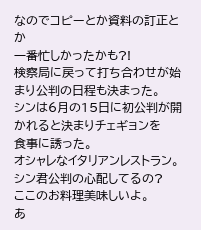なのでコピーとか資料の訂正とか
一番忙しかったかも?!
検察局に戻って打ち合わせが始まり公判の日程も決まった。
シンは6月の15日に初公判が開かれると決まりチェギョンを
食事に誘った。
オシャレなイタリアンレストラン。
シン君公判の心配してるの?
ここのお料理美味しいよ。
あ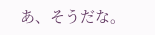あ、そうだな。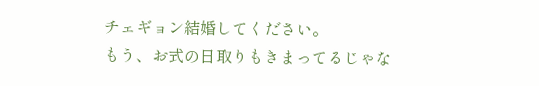チェギョン結婚してください。
もう、お式の日取りもきまってるじゃな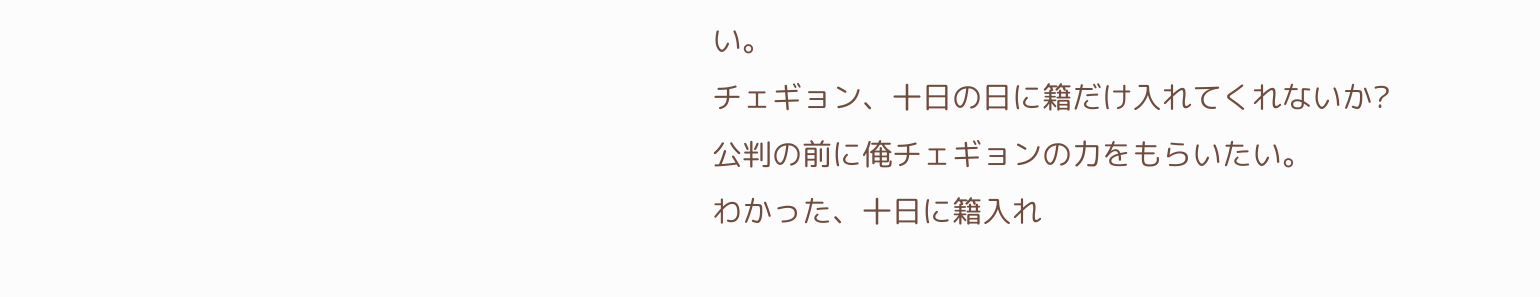い。
チェギョン、十日の日に籍だけ入れてくれないか?
公判の前に俺チェギョンの力をもらいたい。
わかった、十日に籍入れ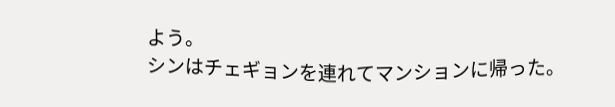よう。
シンはチェギョンを連れてマンションに帰った。